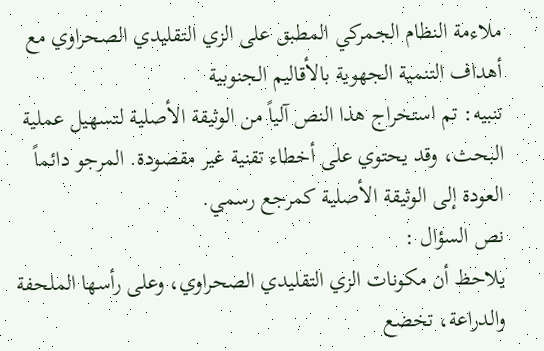ملاءمة النظام الجمركي المطبق على الزي التقليدي الصحراوي مع أهداف التنمية الجهوية بالأقاليم الجنوبية
تنبيه: تم استخراج هذا النص آلياً من الوثيقة الأصلية لتسهيل عملية البحث، وقد يحتوي على أخطاء تقنية غير مقصودة. المرجو دائماً العودة إلى الوثيقة الأصلية كمرجع رسمي.
نص السؤال :
يلاحظ أن مكونات الزي التقليدي الصحراوي، وعلى رأسها الملحفة والدراعة، تخضع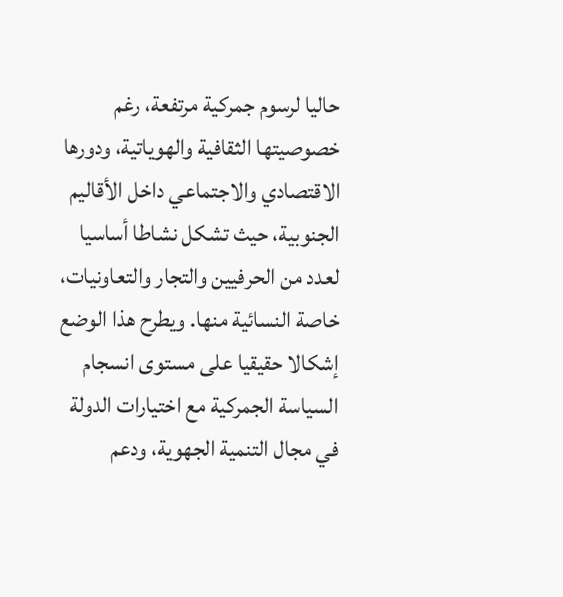حاليا لرسوم جمركية مرتفعة، رغم خصوصيتها الثقافية والهوياتية، ودورها الاقتصادي والاجتماعي داخل الأقاليم الجنوبية، حيث تشكل نشاطا أساسيا لعدد من الحرفيين والتجار والتعاونيات، خاصة النسائية منها. ويطرح هذا الوضع إشكالا حقيقيا على مستوى انسجام السياسة الجمركية مع اختيارات الدولة في مجال التنمية الجهوية، ودعم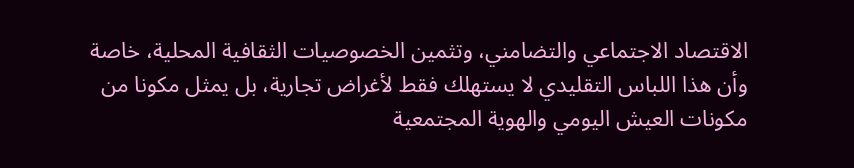الاقتصاد الاجتماعي والتضامني، وتثمين الخصوصيات الثقافية المحلية، خاصة وأن هذا اللباس التقليدي لا يستهلك فقط لأغراض تجارية، بل يمثل مكونا من مكونات العيش اليومي والهوية المجتمعية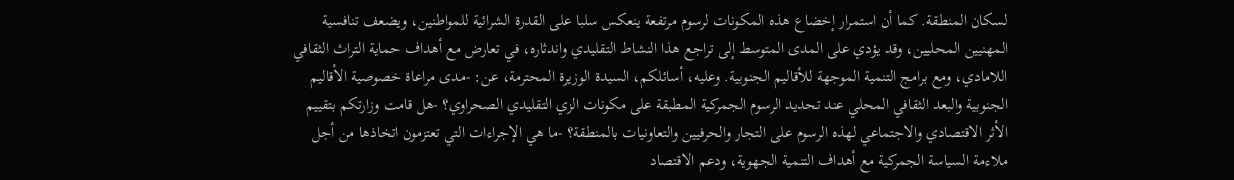لسكان المنطقة. كما أن استمرار إخضاع هذه المكونات لرسوم مرتفعة ينعكس سلبا على القدرة الشرائية للمواطنين، ويضعف تنافسية المهنيين المحليين، وقد يؤدي على المدى المتوسط إلى تراجع هذا النشاط التقليدي واندثاره، في تعارض مع أهداف حماية التراث الثقافي اللامادي، ومع برامج التنمية الموجهة للأقاليم الجنوبية. وعليه، أسائلكم، السيدة الوزيرة المحترمة، عن: -مدى مراعاة خصوصية الأقاليم الجنوبية والبعد الثقافي المحلي عند تحديد الرسوم الجمركية المطبقة على مكونات الزي التقليدي الصحراوي؟ -هل قامت وزارتكم بتقييم الأثر الاقتصادي والاجتماعي لهذه الرسوم على التجار والحرفيين والتعاونيات بالمنطقة؟ -ما هي الإجراءات التي تعتزمون اتخاذها من أجل ملاءمة السياسة الجمركية مع أهداف التنمية الجهوية، ودعم الاقتصاد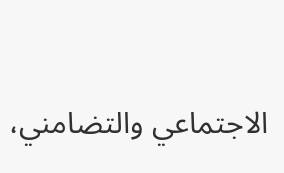الاجتماعي والتضامني،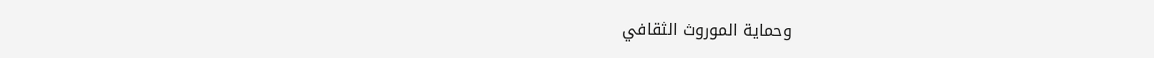وحماية الموروث الثقافي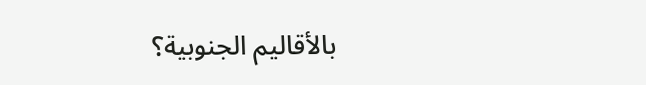بالأقاليم الجنوبية؟